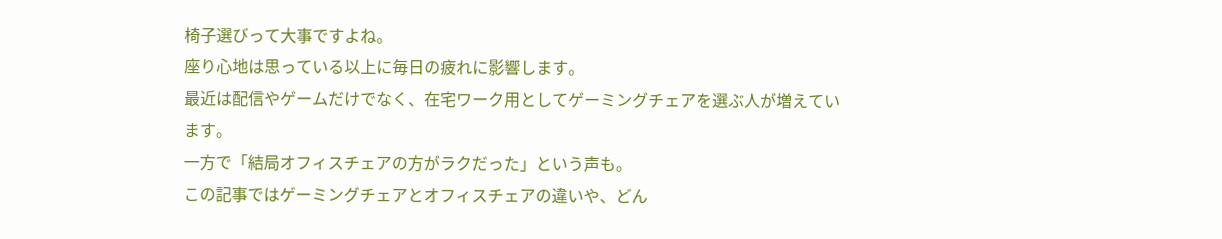椅子選びって大事ですよね。
座り心地は思っている以上に毎日の疲れに影響します。
最近は配信やゲームだけでなく、在宅ワーク用としてゲーミングチェアを選ぶ人が増えています。
一方で「結局オフィスチェアの方がラクだった」という声も。
この記事ではゲーミングチェアとオフィスチェアの違いや、どん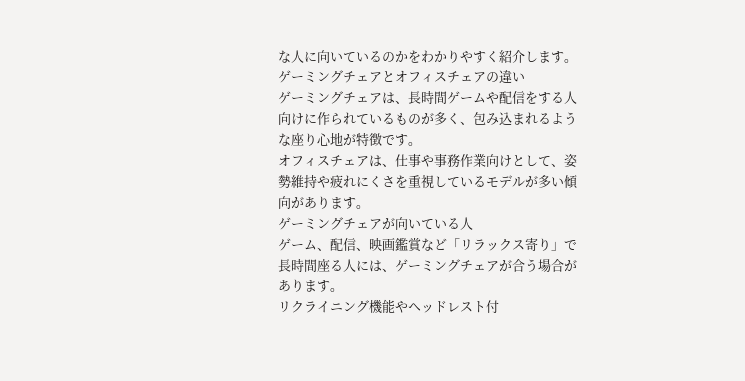な人に向いているのかをわかりやすく紹介します。
ゲーミングチェアとオフィスチェアの違い
ゲーミングチェアは、長時間ゲームや配信をする人向けに作られているものが多く、包み込まれるような座り心地が特徴です。
オフィスチェアは、仕事や事務作業向けとして、姿勢維持や疲れにくさを重視しているモデルが多い傾向があります。
ゲーミングチェアが向いている人
ゲーム、配信、映画鑑賞など「リラックス寄り」で長時間座る人には、ゲーミングチェアが合う場合があります。
リクライニング機能やヘッドレスト付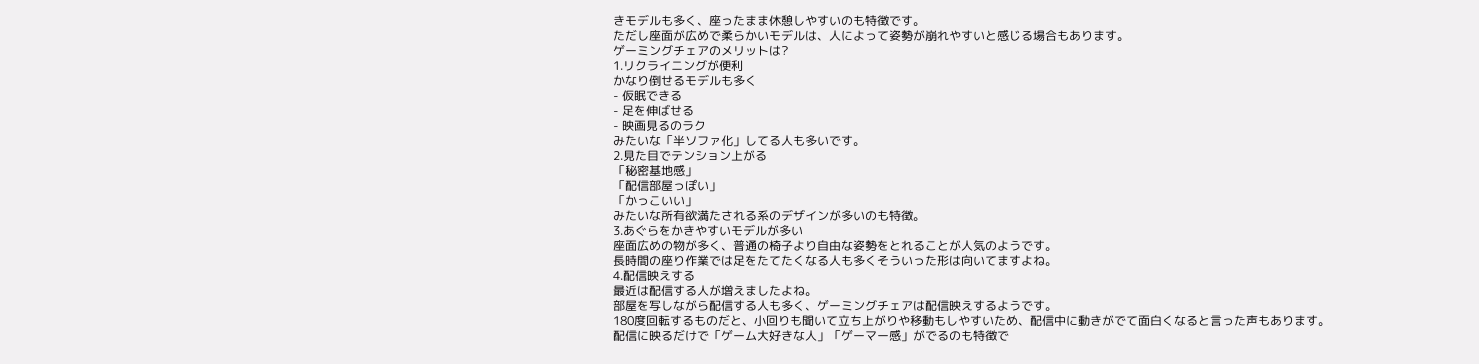きモデルも多く、座ったまま休憩しやすいのも特徴です。
ただし座面が広めで柔らかいモデルは、人によって姿勢が崩れやすいと感じる場合もあります。
ゲーミングチェアのメリットは?
1.リクライニングが便利
かなり倒せるモデルも多く
- 仮眠できる
- 足を伸ばせる
- 映画見るのラク
みたいな「半ソファ化」してる人も多いです。
2.見た目でテンション上がる
「秘密基地感」
「配信部屋っぽい」
「かっこいい」
みたいな所有欲満たされる系のデザインが多いのも特徴。
3.あぐらをかきやすいモデルが多い
座面広めの物が多く、普通の椅子より自由な姿勢をとれることが人気のようです。
長時間の座り作業では足をたてたくなる人も多くそういった形は向いてますよね。
4.配信映えする
最近は配信する人が増えましたよね。
部屋を写しながら配信する人も多く、ゲーミングチェアは配信映えするようです。
180度回転するものだと、小回りも聞いて立ち上がりや移動もしやすいため、配信中に動きがでて面白くなると言った声もあります。
配信に映るだけで「ゲーム大好きな人」「ゲーマー感」がでるのも特徴で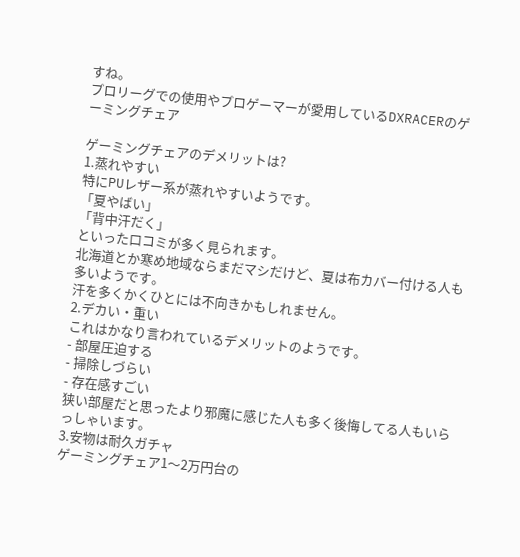すね。
プロリーグでの使用やプロゲーマーが愛用しているDXRACERのゲーミングチェア

ゲーミングチェアのデメリットは?
1.蒸れやすい
特にPUレザー系が蒸れやすいようです。
「夏やばい」
「背中汗だく」
といった口コミが多く見られます。
北海道とか寒め地域ならまだマシだけど、夏は布カバー付ける人も多いようです。
汗を多くかくひとには不向きかもしれません。
2.デカい・重い
これはかなり言われているデメリットのようです。
- 部屋圧迫する
- 掃除しづらい
- 存在感すごい
狭い部屋だと思ったより邪魔に感じた人も多く後悔してる人もいらっしゃいます。
3.安物は耐久ガチャ
ゲーミングチェア1〜2万円台の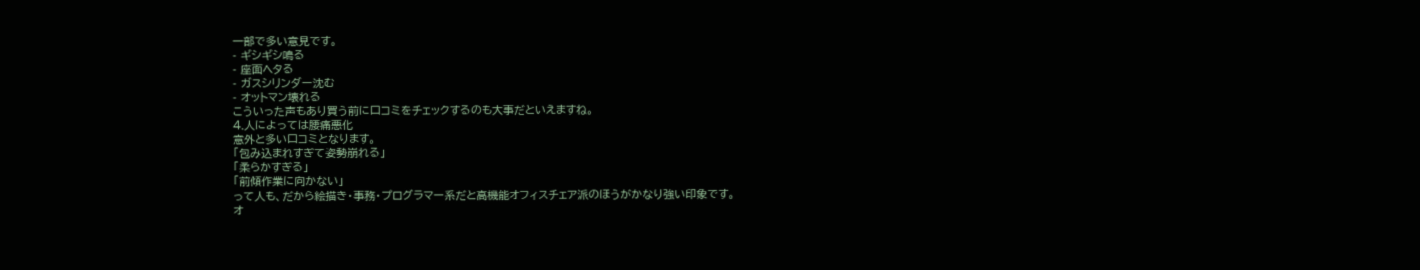一部で多い意見です。
- ギシギシ鳴る
- 座面ヘタる
- ガスシリンダー沈む
- オットマン壊れる
こういった声もあり買う前に口コミをチェックするのも大事だといえますね。
4.人によっては腰痛悪化
意外と多い口コミとなります。
「包み込まれすぎて姿勢崩れる」
「柔らかすぎる」
「前傾作業に向かない」
って人も、だから絵描き・事務・プログラマー系だと高機能オフィスチェア派のほうがかなり強い印象です。
オ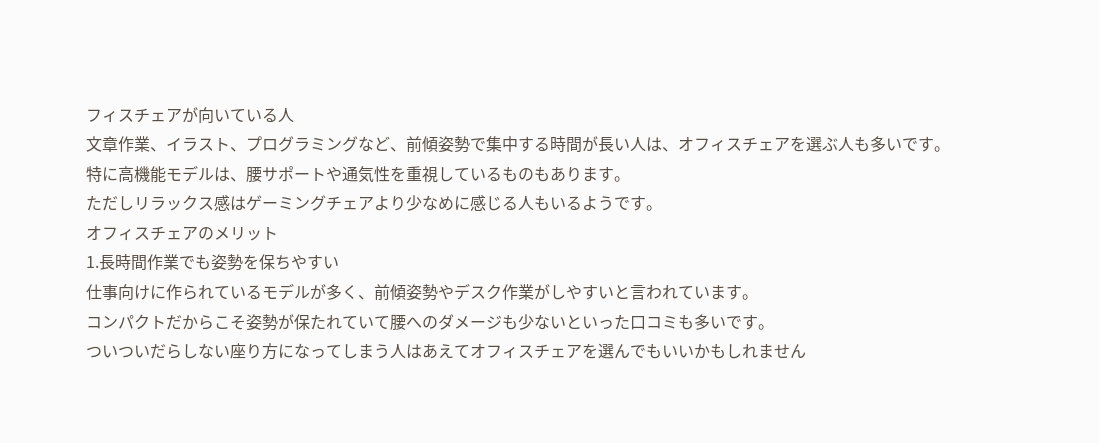フィスチェアが向いている人
文章作業、イラスト、プログラミングなど、前傾姿勢で集中する時間が長い人は、オフィスチェアを選ぶ人も多いです。
特に高機能モデルは、腰サポートや通気性を重視しているものもあります。
ただしリラックス感はゲーミングチェアより少なめに感じる人もいるようです。
オフィスチェアのメリット
1.長時間作業でも姿勢を保ちやすい
仕事向けに作られているモデルが多く、前傾姿勢やデスク作業がしやすいと言われています。
コンパクトだからこそ姿勢が保たれていて腰へのダメージも少ないといった口コミも多いです。
ついついだらしない座り方になってしまう人はあえてオフィスチェアを選んでもいいかもしれません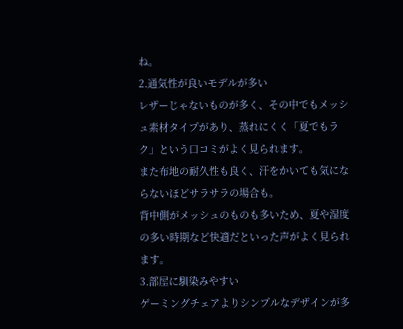ね。
2.通気性が良いモデルが多い
レザーじゃないものが多く、その中でもメッシュ素材タイプがあり、蒸れにくく「夏でもラク」という口コミがよく見られます。
また布地の耐久性も良く、汗をかいても気にならないほどサラサラの場合も。
背中側がメッシュのものも多いため、夏や湿度の多い時期など快適だといった声がよく見られます。
3.部屋に馴染みやすい
ゲーミングチェアよりシンプルなデザインが多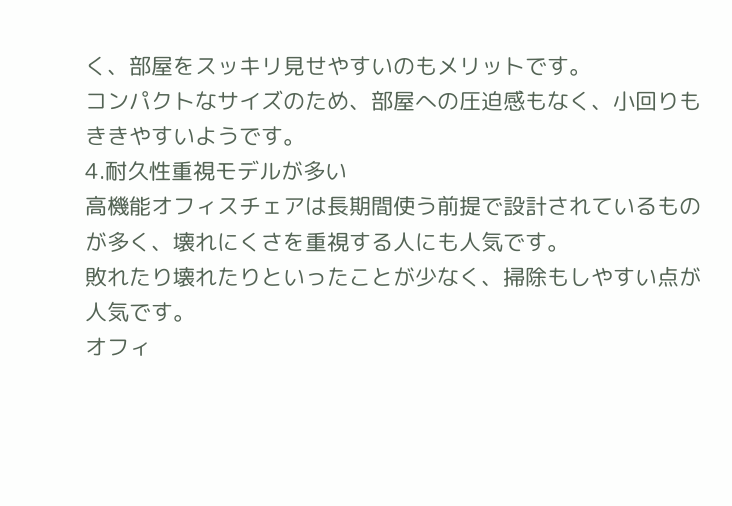く、部屋をスッキリ見せやすいのもメリットです。
コンパクトなサイズのため、部屋への圧迫感もなく、小回りもききやすいようです。
4.耐久性重視モデルが多い
高機能オフィスチェアは長期間使う前提で設計されているものが多く、壊れにくさを重視する人にも人気です。
敗れたり壊れたりといったことが少なく、掃除もしやすい点が人気です。
オフィ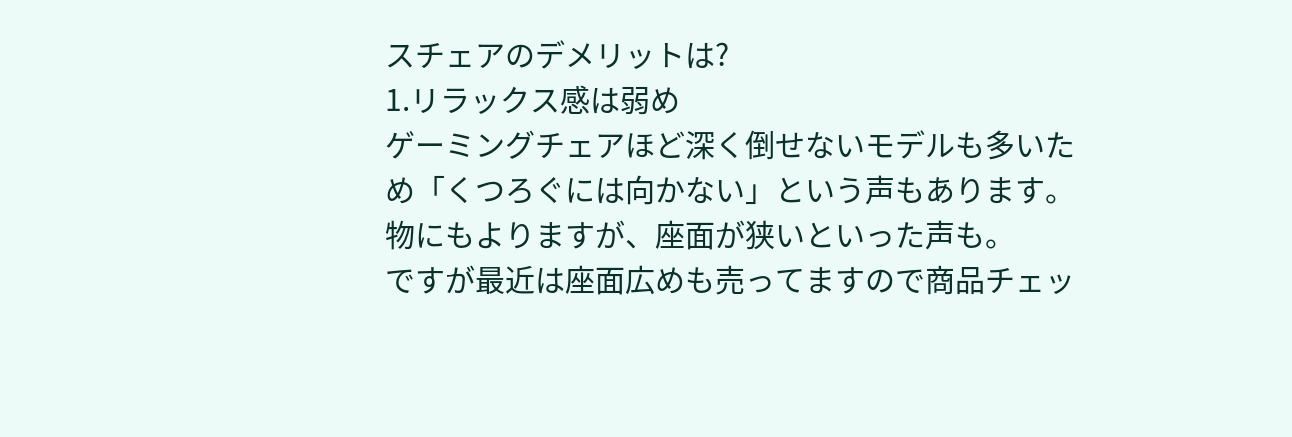スチェアのデメリットは?
1.リラックス感は弱め
ゲーミングチェアほど深く倒せないモデルも多いため「くつろぐには向かない」という声もあります。
物にもよりますが、座面が狭いといった声も。
ですが最近は座面広めも売ってますので商品チェッ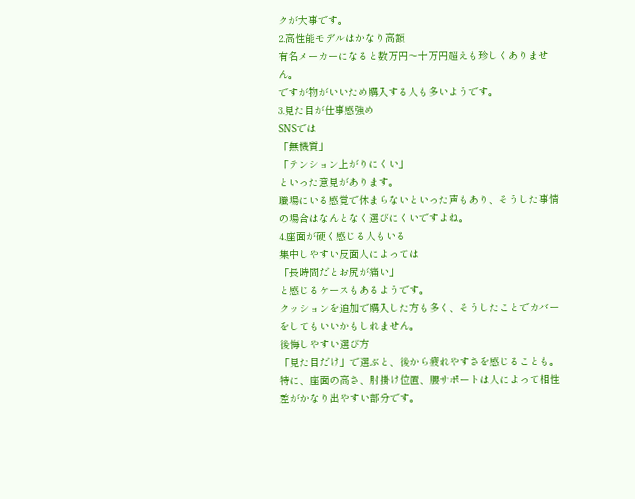クが大事です。
2.高性能モデルはかなり高額
有名メーカーになると数万円〜十万円超えも珍しくありません。
ですが物がいいため購入する人も多いようです。
3.見た目が仕事感強め
SNSでは
「無機質」
「テンション上がりにくい」
といった意見があります。
職場にいる感覚で休まらないといった声もあり、そうした事情の場合はなんとなく選びにくいですよね。
4.座面が硬く感じる人もいる
集中しやすい反面人によっては
「長時間だとお尻が痛い」
と感じるケースもあるようです。
クッションを追加で購入した方も多く、そうしたことでカバーをしてもいいかもしれません。
後悔しやすい選び方
「見た目だけ」で選ぶと、後から疲れやすさを感じることも。
特に、座面の高さ、肘掛け位置、腰サポートは人によって相性差がかなり出やすい部分です。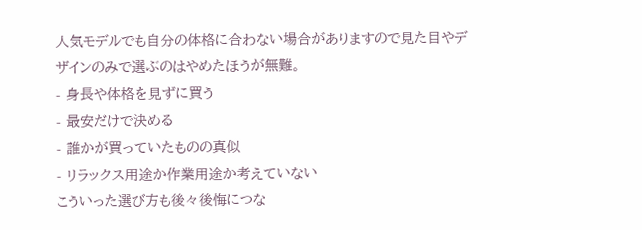人気モデルでも自分の体格に合わない場合がありますので見た目やデザインのみで選ぶのはやめたほうが無難。
- 身長や体格を見ずに買う
- 最安だけで決める
- 誰かが買っていたものの真似
- リラックス用途か作業用途か考えていない
こういった選び方も後々後悔につな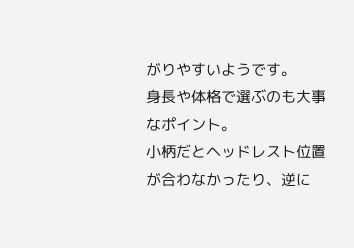がりやすいようです。
身長や体格で選ぶのも大事なポイント。
小柄だとヘッドレスト位置が合わなかったり、逆に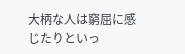大柄な人は窮屈に感じたりといっ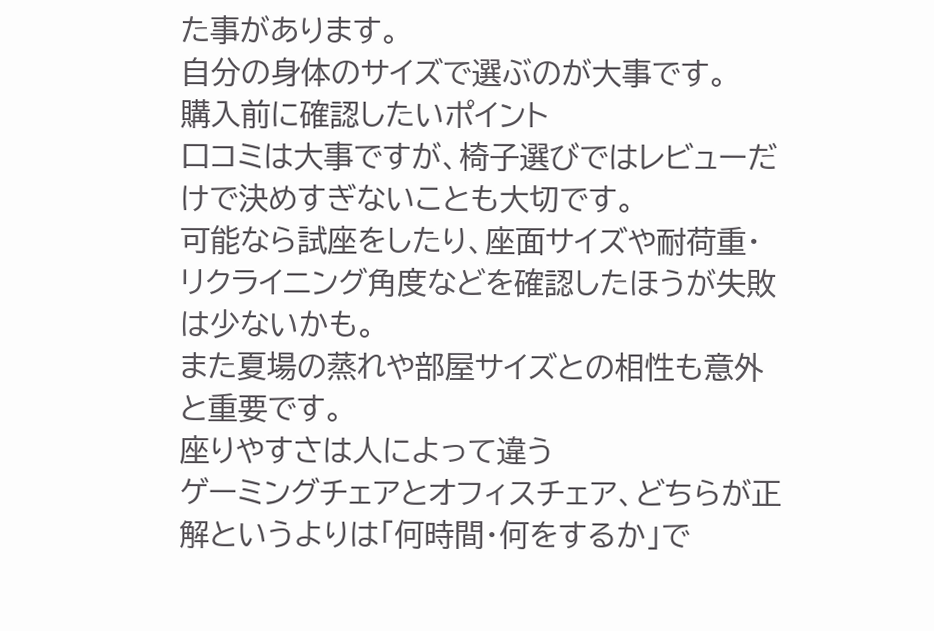た事があります。
自分の身体のサイズで選ぶのが大事です。
購入前に確認したいポイント
口コミは大事ですが、椅子選びではレビューだけで決めすぎないことも大切です。
可能なら試座をしたり、座面サイズや耐荷重・リクライニング角度などを確認したほうが失敗は少ないかも。
また夏場の蒸れや部屋サイズとの相性も意外と重要です。
座りやすさは人によって違う
ゲーミングチェアとオフィスチェア、どちらが正解というよりは「何時間・何をするか」で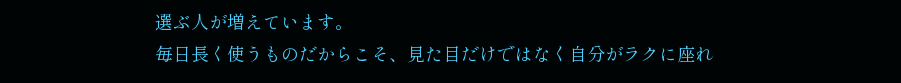選ぶ人が増えています。
毎日長く使うものだからこそ、見た目だけではなく自分がラクに座れ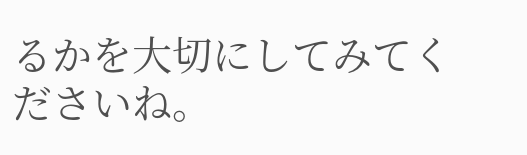るかを大切にしてみてくださいね。